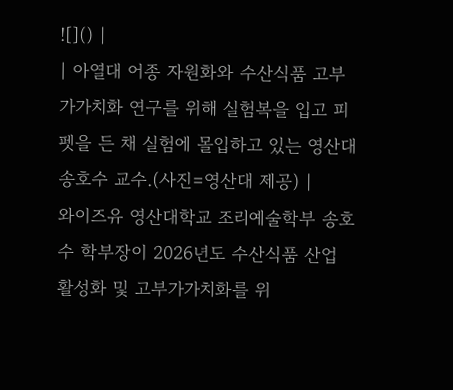![]() |
| 아열대 어종 자원화와 수산식품 고부가가치화 연구를 위해 실험복을 입고 피펫을 든 채 실험에 몰입하고 있는 영산대 송호수 교수.(사진=영산대 제공) |
와이즈유 영산대학교 조리예술학부 송호수 학부장이 2026년도 수산식품 산업 활성화 및 고부가가치화를 위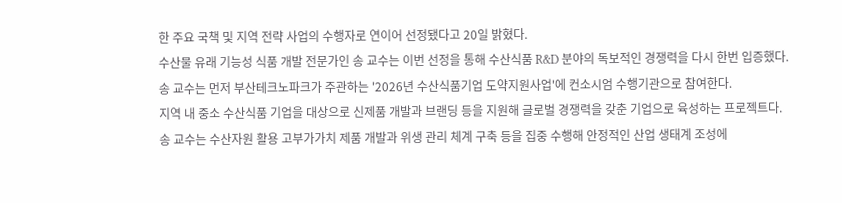한 주요 국책 및 지역 전략 사업의 수행자로 연이어 선정됐다고 20일 밝혔다.
수산물 유래 기능성 식품 개발 전문가인 송 교수는 이번 선정을 통해 수산식품 R&D 분야의 독보적인 경쟁력을 다시 한번 입증했다.
송 교수는 먼저 부산테크노파크가 주관하는 '2026년 수산식품기업 도약지원사업'에 컨소시엄 수행기관으로 참여한다.
지역 내 중소 수산식품 기업을 대상으로 신제품 개발과 브랜딩 등을 지원해 글로벌 경쟁력을 갖춘 기업으로 육성하는 프로젝트다.
송 교수는 수산자원 활용 고부가가치 제품 개발과 위생 관리 체계 구축 등을 집중 수행해 안정적인 산업 생태계 조성에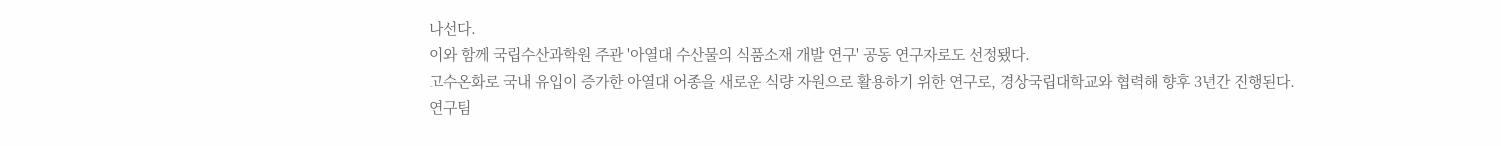나선다.
이와 함께 국립수산과학원 주관 '아열대 수산물의 식품소재 개발 연구' 공동 연구자로도 선정됐다.
고수온화로 국내 유입이 증가한 아열대 어종을 새로운 식량 자원으로 활용하기 위한 연구로, 경상국립대학교와 협력해 향후 3년간 진행된다.
연구팀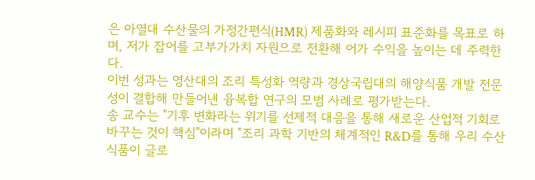은 아열대 수산물의 가정간편식(HMR) 제품화와 레시피 표준화를 목표로 하며, 저가 잡어를 고부가가치 자원으로 전환해 어가 수익을 높이는 데 주력한다.
이번 성과는 영산대의 조리 특성화 역량과 경상국립대의 해양식품 개발 전문성이 결합해 만들어낸 융복합 연구의 모범 사례로 평가받는다.
송 교수는 "기후 변화라는 위기를 선제적 대응을 통해 새로운 산업적 기회로 바꾸는 것이 핵심"이라며 "조리 과학 기반의 체계적인 R&D를 통해 우리 수산식품이 글로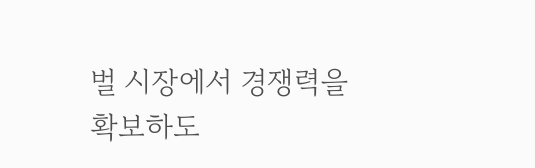벌 시장에서 경쟁력을 확보하도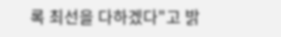록 최선을 다하겠다"고 밝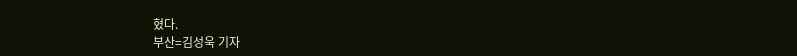혔다.
부산=김성욱 기자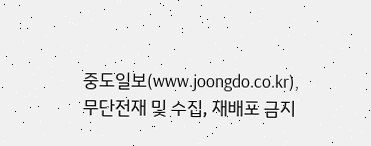중도일보(www.joongdo.co.kr), 무단전재 및 수집, 재배포 금지